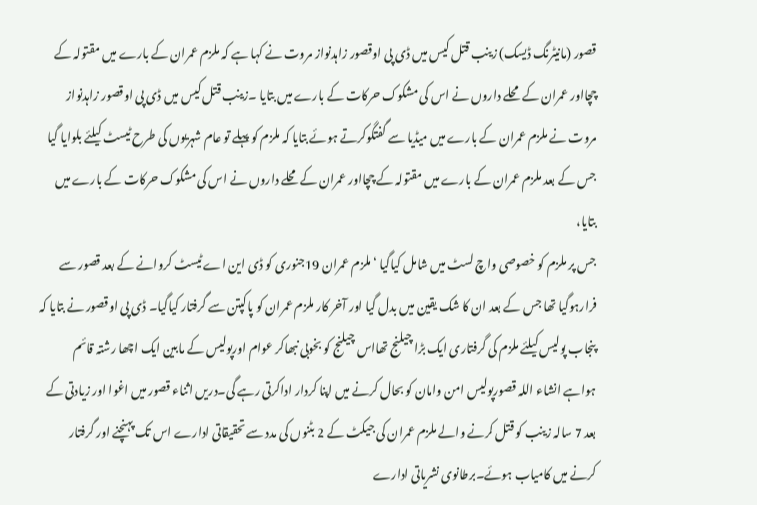قصور (مانیٹرنگ ڈیسک) زینب قتل کیس میں ڈی پی اوقصور زاہدنواز مروت نے کہا ہے کہ ملزم عمران کے بارے میں مقتولہ کے چچااور عمران کے محلے داروں نے اس کی مشکوک حرکات کے بارے میں بتایا ۔زینب قتل کیس میں ڈی پی اوقصور زاہدنواز مروت نے ملزم عمران کے بارے میں میڈیا سے گفتگوکرتے ہوئے بتایا کہ ملزم کو پہلے تو عام شہریوں کی طرح ٹیسٹ کیلئے بلوایا گیا جس کے بعد ملزم عمران کے بارے میں مقتولہ کے چچااور عمران کے محلے داروں نے اس کی مشکوک حرکات کے بارے میں بتایا،
جس پر ملزم کو خصوصی واچ لسٹ میں شامل کیاگیا ‘ملزم عمران 19جنوری کو ڈی این اے ٹیسٹ کروانے کے بعد قصور سے فرارہوگیا تھا جس کے بعد ان کا شک یقین میں بدل گیا اور آخر کار ملزم عمران کو پاکپتن سے گرفتار کیاگیا۔ ڈی پی اوقصور نے بتایا کہ پنجاب پولیس کیلئے ملزم کی گرفتاری ایک بڑا چیلنج تھااس چیلنج کو بخوبی نبھاکر عوام اورپولیس کے مابین ایک اچھا رشتہ قائم ہواہے انشاء اللہ قصورپولیس امن وامان کو بحال کرنے میں اپنا کردار اداکرتی رہے گی۔دریں اثناء قصور میں اغوا اور زیادتی کے بعد 7 سالہ زینب کو قتل کرنے والے ملزم عمران کی جیکٹ کے 2 بٹنوں کی مدد سے تحقیقاتی ادارے اس تک پہنچنے اور گرفتار کرنے میں کامیاب ہوئے۔برطانوی نشریاتی ادارے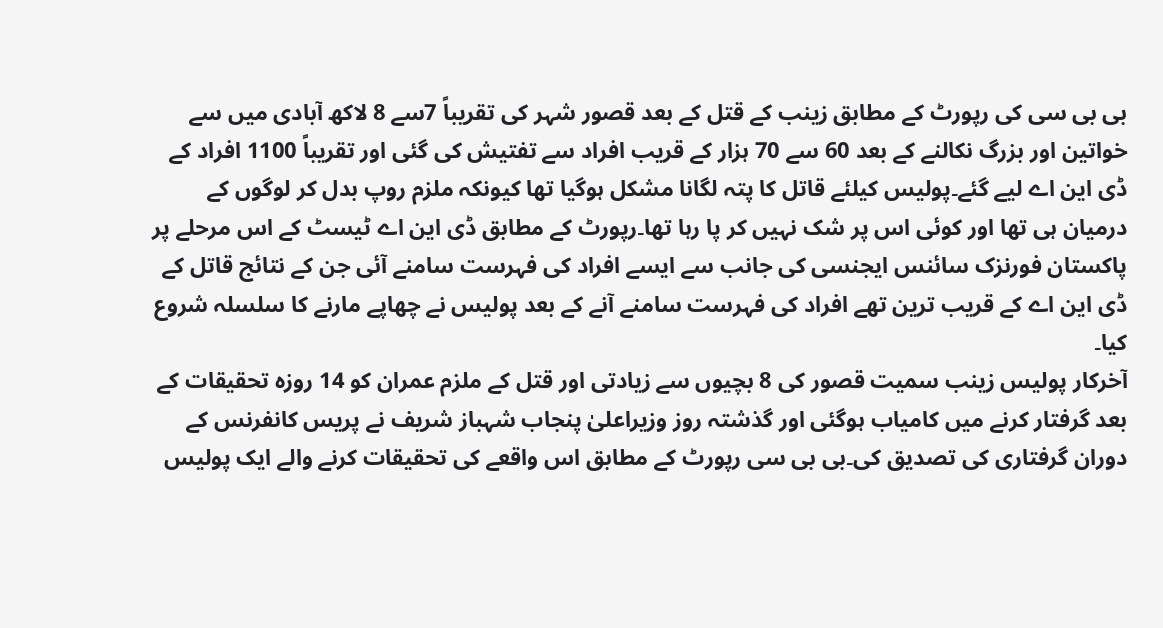بی بی سی کی رپورٹ کے مطابق زینب کے قتل کے بعد قصور شہر کی تقریباً 7سے 8 لاکھ آبادی میں سے خواتین اور بزرگ نکالنے کے بعد 60 سے 70 ہزار کے قریب افراد سے تفتیش کی گئی اور تقریباً 1100 افراد کے ڈی این اے لیے گئے۔پولیس کیلئے قاتل کا پتہ لگانا مشکل ہوگیا تھا کیونکہ ملزم روپ بدل کر لوگوں کے درمیان ہی تھا اور کوئی اس پر شک نہیں کر پا رہا تھا۔رپورٹ کے مطابق ڈی این اے ٹیسٹ کے اس مرحلے پر پاکستان فورنزک سائنس ایجنسی کی جانب سے ایسے افراد کی فہرست سامنے آئی جن کے نتائج قاتل کے ڈی این اے کے قریب ترین تھے افراد کی فہرست سامنے آنے کے بعد پولیس نے چھاپے مارنے کا سلسلہ شروع کیا۔
آخرکار پولیس زینب سمیت قصور کی 8 بچیوں سے زیادتی اور قتل کے ملزم عمران کو 14 روزہ تحقیقات کے بعد گرفتار کرنے میں کامیاب ہوگئی اور گذشتہ روز وزیراعلیٰ پنجاب شہباز شریف نے پریس کانفرنس کے دوران گرفتاری کی تصدیق کی۔بی بی سی رپورٹ کے مطابق اس واقعے کی تحقیقات کرنے والے ایک پولیس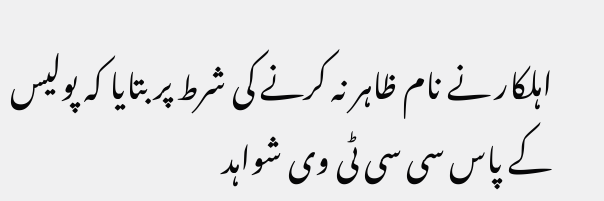اہلکار نے نام ظاہر نہ کرنے کی شرط پر بتایا کہ پولیس کے پاس سی سی ٹی وی شواہد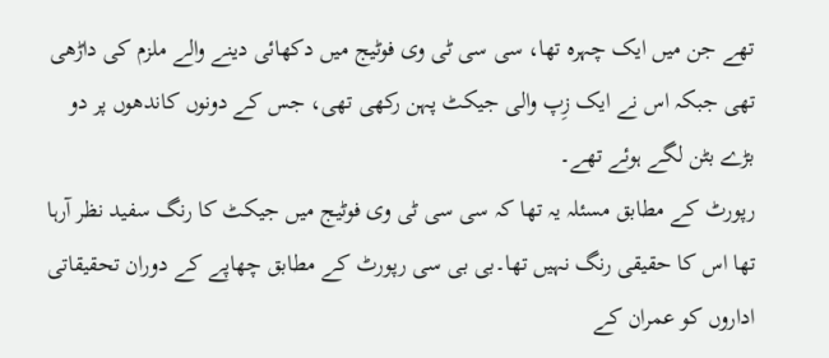تھے جن میں ایک چہرہ تھا، سی سی ٹی وی فوٹیج میں دکھائی دینے والے ملزم کی داڑھی تھی جبکہ اس نے ایک زِپ والی جیکٹ پہن رکھی تھی، جس کے دونوں کاندھوں پر دو بڑے بٹن لگے ہوئے تھے۔
رپورٹ کے مطابق مسئلہ یہ تھا کہ سی سی ٹی وی فوٹیج میں جیکٹ کا رنگ سفید نظر آرہا تھا اس کا حقیقی رنگ نہیں تھا۔بی بی سی رپورٹ کے مطابق چھاپے کے دوران تحقیقاتی اداروں کو عمران کے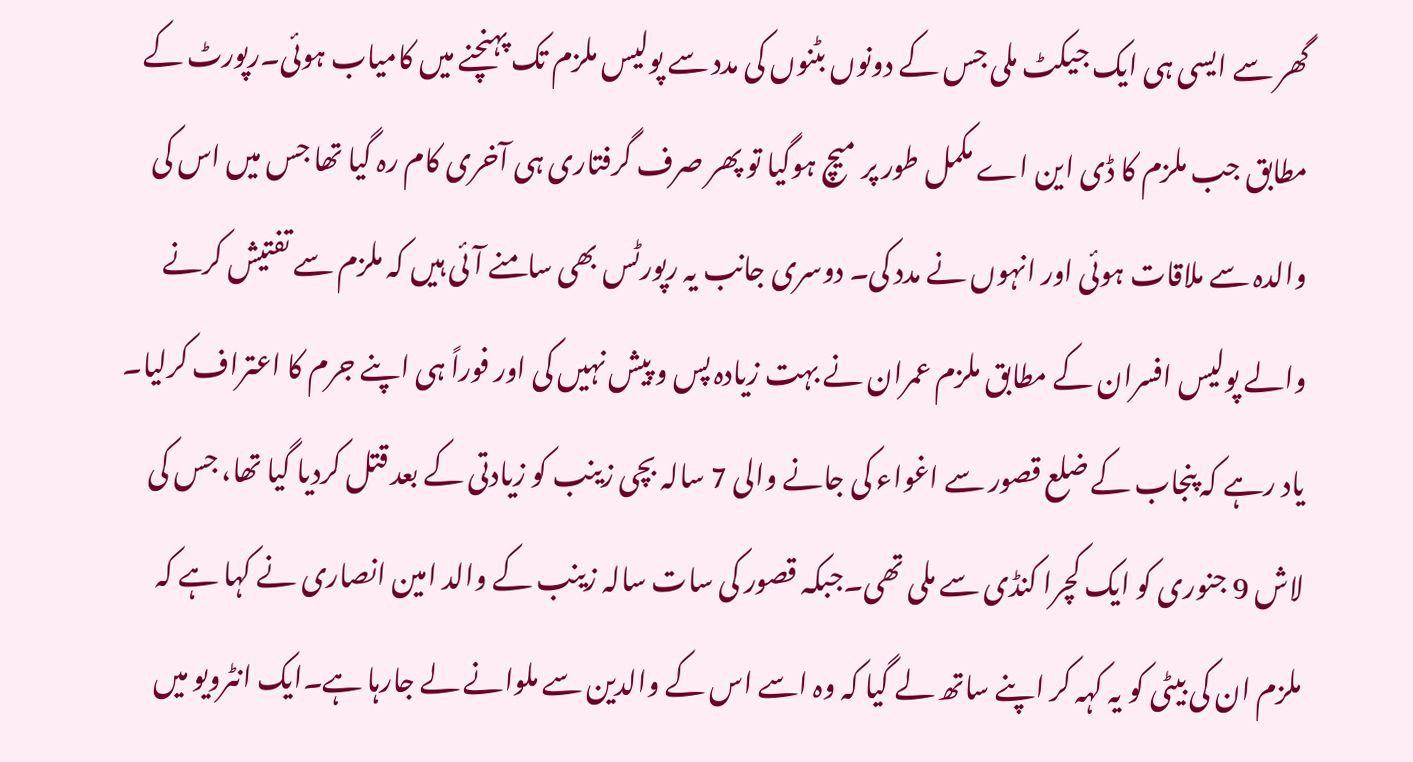گھر سے ایسی ہی ایک جیکٹ ملی جس کے دونوں بٹنوں کی مدد سے پولیس ملزم تک پہنچنے میں کامیاب ہوئی۔رپورٹ کے مطابق جب ملزم کا ڈی این اے مکمل طور پر میچ ہوگیا تو پھر صرف گرفتاری ہی آخری کام رہ گیا تھا جس میں اس کی والدہ سے ملاقات ہوئی اور انہوں نے مدد کی۔ دوسری جانب یہ رپورٹس بھی سامنے آئی ہیں کہ ملزم سے تفتیش کرنے والے پولیس افسران کے مطابق ملزم عمران نے بہت زیادہ پس و پیش نہیں کی اور فوراً ہی اپنے جرم کا اعتراف کرلیا۔
یاد رہے کہ پنجاب کے ضلع قصور سے اغواء کی جانے والی 7 سالہ بچی زینب کو زیادتی کے بعد قتل کردیا گیا تھا، جس کی لاش 9 جنوری کو ایک کچرا کنڈی سے ملی تھی۔جبکہ قصور کی سات سالہ زینب کے والد امین انصاری نے کہا ہے کہ ملزم ان کی بیٹی کو یہ کہہ کر اپنے ساتھ لے گیا کہ وہ اسے اس کے والدین سے ملوانے لے جارہا ہے۔ایک انٹرویو میں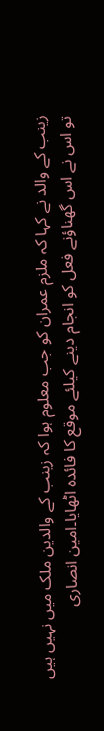زینب کے والد نے کہا کہ ملزم عمران کو جب معلوم ہوا کہ زینب کے والدین ملک میں نہیں ہیں تو اس نے اس گھناؤنے فعل کو انجام دینے کیلئے موقع کا فائدہ اٹھایا۔امین انصاری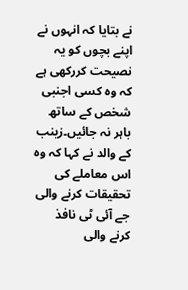نے بتایا کہ انہوں نے اپنے بچوں کو یہ نصیحت کررکھی ہے کہ وہ کسی اجنبی شخص کے ساتھ باہر نہ جائیں۔زینب کے والد نے کہا کہ وہ اس معاملے کی تحقیقات کرنے والی جے آئی ٹی نافذ کرنے والی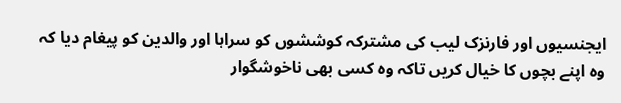ایجنسیوں اور فارنزک لیب کی مشترکہ کوششوں کو سراہا اور والدین کو پیغام دیا کہ وہ اپنے بچوں کا خیال کریں تاکہ وہ کسی بھی ناخوشگوار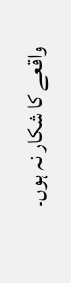واقعے کا شکار نہ ہوں۔